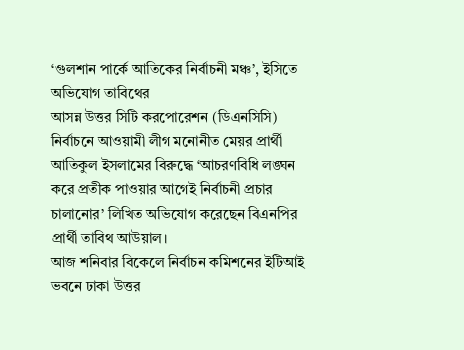‘গুলশান পার্কে আতিকের নির্বাচনী মঞ্চ’, ইসিতে অভিযোগ তাবিথের
আসন্ন উত্তর সিটি করপোরেশন (ডিএনসিসি) নির্বাচনে আওয়ামী লীগ মনোনীত মেয়র প্রার্থী আতিকুল ইসলামের বিরুদ্ধে ‘আচরণবিধি লঙ্ঘন করে প্রতীক পাওয়ার আগেই নির্বাচনী প্রচার চালানোর’ লিখিত অভিযোগ করেছেন বিএনপির প্রার্থী তাবিথ আউয়াল।
আজ শনিবার বিকেলে নির্বাচন কমিশনের ইটিআই ভবনে ঢাকা উত্তর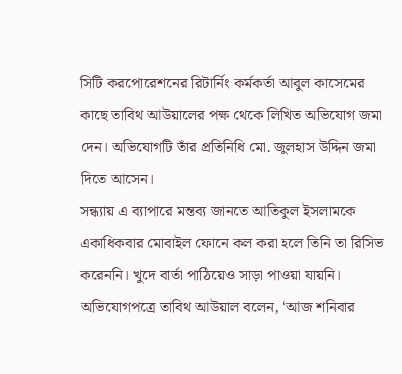সিটি করপোরেশনের রিটার্নিং কর্মকর্তা আবুল কাসেমের কাছে তাবিথ আউয়ালের পক্ষ থেকে লিখিত অভিযোগ জমা দেন। অভিযোগটি তাঁর প্রতিনিধি মো. জুলহাস উদ্দিন জমা দিতে আসেন।
সন্ধ্যায় এ ব্যাপারে মন্তব্য জানতে আতিকুল ইসলামকে একাধিকবার মোবাইল ফোনে কল করা হলে তিনি তা রিসিভ করেননি। খুদে বার্তা পাঠিয়েও সাড়া পাওয়া যায়নি।
অভিযোগপত্রে তাবিথ আউয়াল বলেন, ‘আজ শনিবার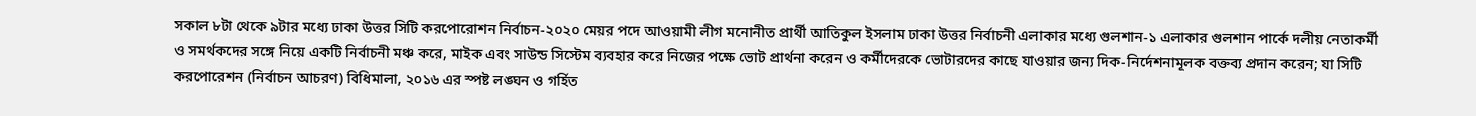সকাল ৮টা থেকে ৯টার মধ্যে ঢাকা উত্তর সিটি করপোরোশন নির্বাচন-২০২০ মেয়র পদে আওয়ামী লীগ মনোনীত প্রার্থী আতিকুল ইসলাম ঢাকা উত্তর নির্বাচনী এলাকার মধ্যে গুলশান-১ এলাকার গুলশান পার্কে দলীয় নেতাকর্মী ও সমর্থকদের সঙ্গে নিয়ে একটি নির্বাচনী মঞ্চ করে, মাইক এবং সাউন্ড সিস্টেম ব্যবহার করে নিজের পক্ষে ভোট প্রার্থনা করেন ও কর্মীদেরকে ভোটারদের কাছে যাওয়ার জন্য দিক-নির্দেশনামূলক বক্তব্য প্রদান করেন; যা সিটি করপোরেশন (নির্বাচন আচরণ) বিধিমালা, ২০১৬ এর স্পষ্ট লঙ্ঘন ও গর্হিত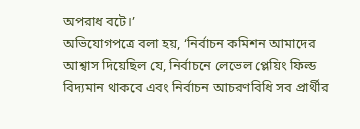অপরাধ বটে।’
অভিযোগপত্রে বলা হয়, ‘নির্বাচন কমিশন আমাদের আশ্বাস দিয়েছিল যে, নির্বাচনে লেভেল প্লেয়িং ফিল্ড বিদ্যমান থাকবে এবং নির্বাচন আচরণবিধি সব প্রার্থীর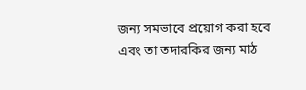জন্য সমভাবে প্রয়োগ করা হবে এবং তা তদারকির জন্য মাঠ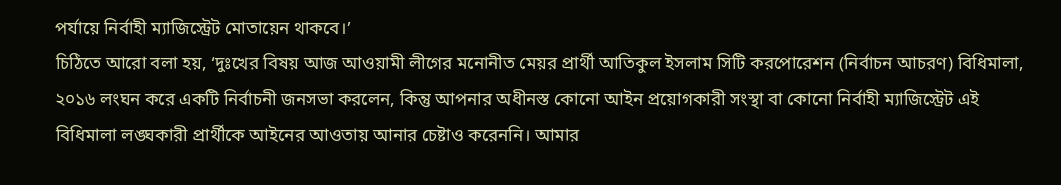পর্যায়ে নির্বাহী ম্যাজিস্ট্রেট মোতায়েন থাকবে।’
চিঠিতে আরো বলা হয়, ‘দুঃখের বিষয় আজ আওয়ামী লীগের মনোনীত মেয়র প্রার্থী আতিকুল ইসলাম সিটি করপোরেশন (নির্বাচন আচরণ) বিধিমালা, ২০১৬ লংঘন করে একটি নির্বাচনী জনসভা করলেন, কিন্তু আপনার অধীনস্ত কোনো আইন প্রয়োগকারী সংস্থা বা কোনো নির্বাহী ম্যাজিস্ট্রেট এই বিধিমালা লঙ্ঘকারী প্রার্থীকে আইনের আওতায় আনার চেষ্টাও করেননি। আমার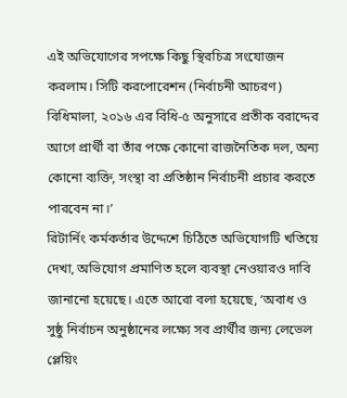এই অভিযোগের সপক্ষে কিছু স্থিরচিত্র সংযোজন করলাম। সিটি করপোরেশন (নির্বাচনী আচরণ) বিধিমালা, ২০১৬ এর বিধি-৫ অনুসারে প্রতীক বরাদ্দের আগে প্রার্থী বা তাঁর পক্ষে কোনো রাজনৈতিক দল, অন্য কোনো ব্যক্তি, সংস্থা বা প্রতিষ্ঠান নির্বাচনী প্রচার করতে পারবেন না।’
রিটার্নিং কর্মকর্তার উদ্দেশে চিঠিতে অভিযোগটি খতিয়ে দেখা, অভিযোগ প্রমাণিত হলে ব্যবস্থা নেওয়ারও দাবি জানানো হয়েছে। এতে আরো বলা হয়েছে, ‘অবাধ ও সুষ্ঠু নির্বাচন অনুষ্ঠানের লক্ষ্যে সব প্রার্থীর জন্য লেভেল প্লেয়িং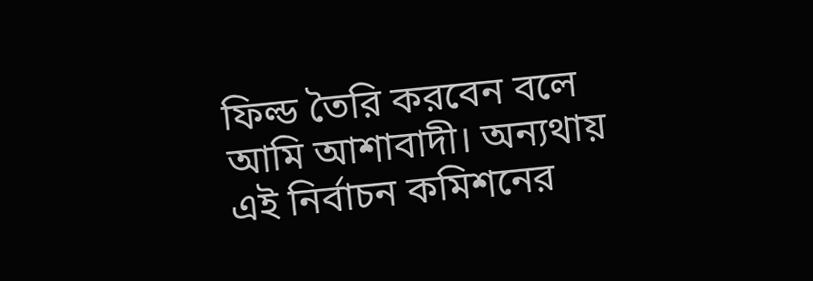ফিল্ড তৈরি করবেন বলে আমি আশাবাদী। অন্যথায় এই নির্বাচন কমিশনের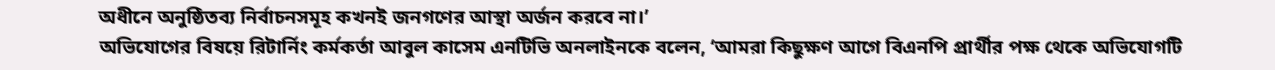অধীনে অনুষ্ঠিতব্য নির্বাচনসমূহ কখনই জনগণের আস্থা অর্জন করবে না।’
অভিযোগের বিষয়ে রিটার্নিং কর্মকর্তা আবুল কাসেম এনটিভি অনলাইনকে বলেন, ‘আমরা কিছুক্ষণ আগে বিএনপি প্রার্থীর পক্ষ থেকে অভিযোগটি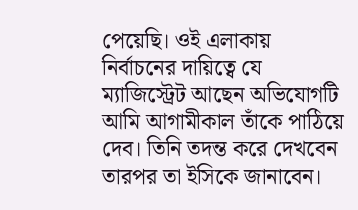পেয়েছি। ওই এলাকায় নির্বাচনের দায়িত্বে যে ম্যাজিস্ট্রেট আছেন অভিযোগটি আমি আগামীকাল তাঁকে পাঠিয়ে দেব। তিনি তদন্ত করে দেখবেন তারপর তা ইসিকে জানাবেন।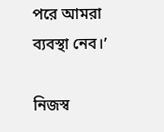পরে আমরা ব্যবস্থা নেব।’

নিজস্ব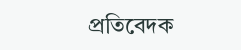প্রতিবেদক